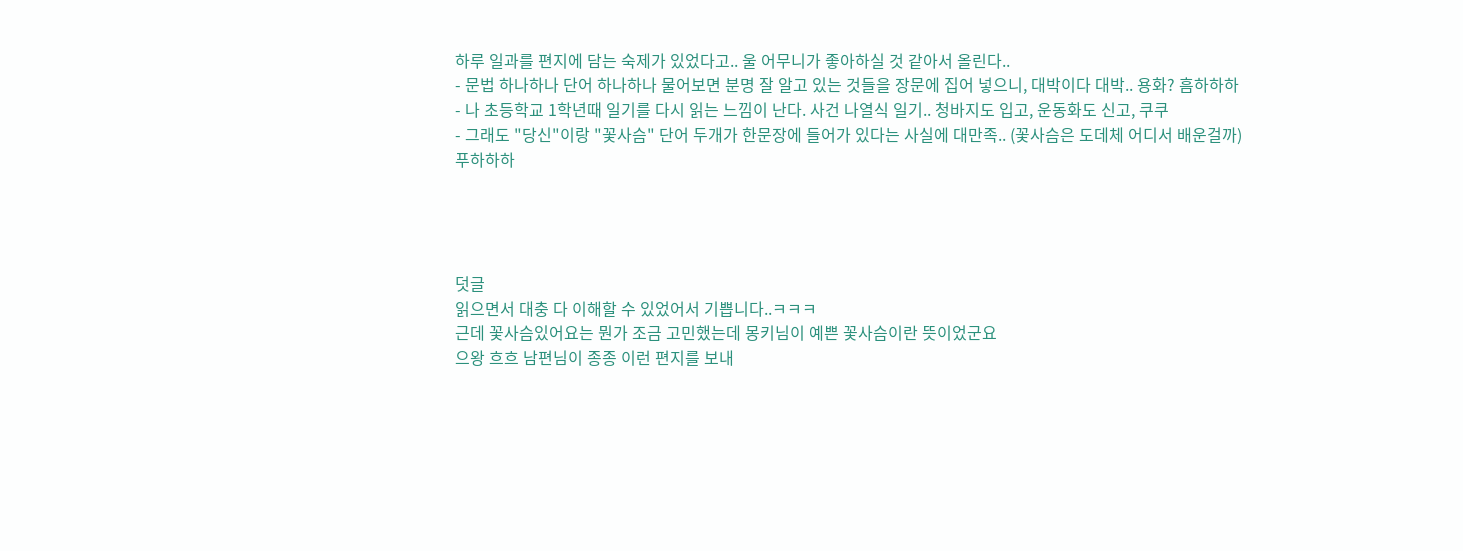하루 일과를 편지에 담는 숙제가 있었다고.. 울 어무니가 좋아하실 것 같아서 올린다..
- 문법 하나하나 단어 하나하나 물어보면 분명 잘 알고 있는 것들을 장문에 집어 넣으니, 대박이다 대박.. 용화? 흠하하하
- 나 초등학교 1학년때 일기를 다시 읽는 느낌이 난다. 사건 나열식 일기.. 청바지도 입고, 운동화도 신고, 쿠쿠
- 그래도 "당신"이랑 "꽃사슴" 단어 두개가 한문장에 들어가 있다는 사실에 대만족.. (꽃사슴은 도데체 어디서 배운걸까)
푸하하하




덧글
읽으면서 대충 다 이해할 수 있었어서 기쁩니다..ㅋㅋㅋ
근데 꽃사슴있어요는 뭔가 조금 고민했는데 몽키님이 예쁜 꽃사슴이란 뜻이었군요
으왕 흐흐 남편님이 종종 이런 편지를 보내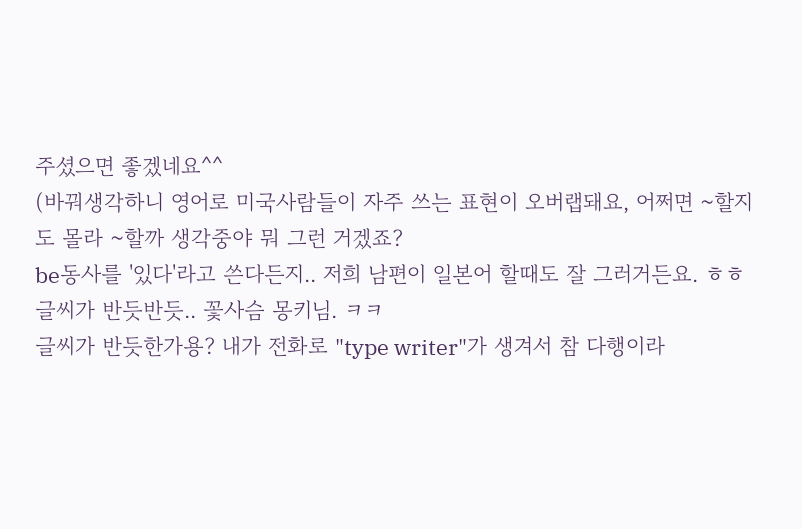주셨으면 좋겠네요^^
(바꿔생각하니 영어로 미국사람들이 자주 쓰는 표현이 오버랩돼요, 어쩌면 ~할지도 몰라 ~할까 생각중야 뭐 그런 거겠죠?
be동사를 '있다'라고 쓴다든지.. 저희 남편이 일본어 할때도 잘 그러거든요. ㅎㅎ
글씨가 반듯반듯.. 꽃사슴 몽키님. ㅋㅋ
글씨가 반듯한가용? 내가 전화로 "type writer"가 생겨서 참 다행이라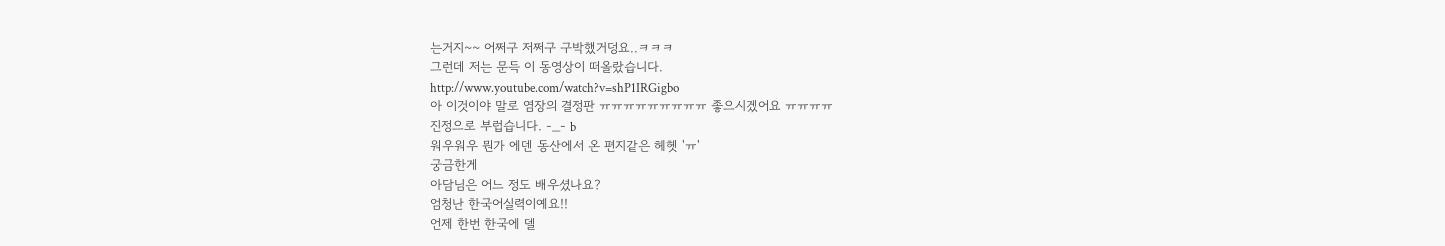는거지~~ 어쩌구 저쩌구 구박했거덩요..ㅋㅋㅋ
그런데 저는 문득 이 동영상이 떠올랐습니다.
http://www.youtube.com/watch?v=shP1IRGigbo
아 이것이야 말로 염장의 결정판 ㅠㅠㅠㅠㅠㅠㅠㅠㅠ 좋으시겠어요 ㅠㅠㅠㅠ
진정으로 부럽습니다. -_- b
워우워우 뭔가 에덴 동산에서 온 편지같은 헤헷 'ㅠ'
궁금한게
아담님은 어느 정도 배우셨나요?
엄청난 한국어실력이예요!!
언제 한번 한국에 델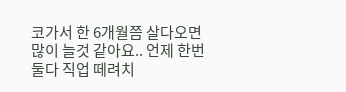코가서 한 6개월쯤 살다오면 많이 늘것 같아요.. 언제 한번 둘다 직업 떼려치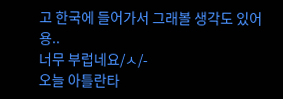고 한국에 들어가서 그래볼 생각도 있어용..
너무 부럽네요/ㅅ/-
오늘 아틀란타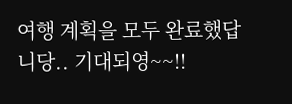여행 계획을 모두 완료했답니당.. 기대되영~~!!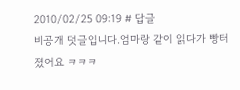2010/02/25 09:19 # 답글
비공개 덧글입니다.엄마랑 같이 읽다가 빵터졌어요 ㅋㅋㅋ